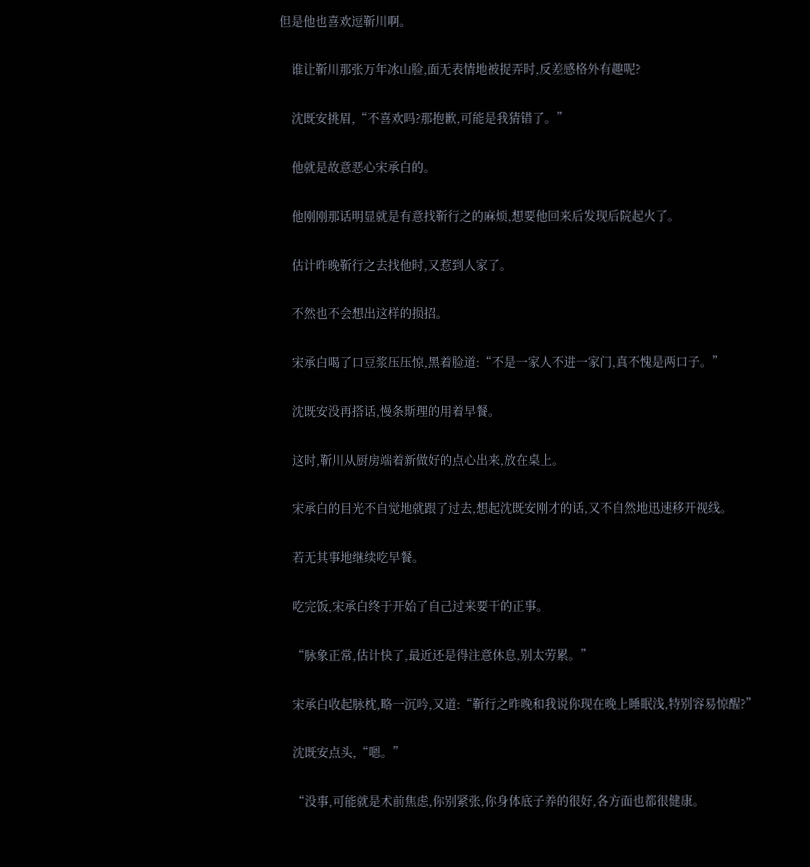但是他也喜欢逗靳川啊。

    谁让靳川那张万年冰山脸,面无表情地被捉弄时,反差感格外有趣呢?

    沈既安挑眉,“不喜欢吗?那抱歉,可能是我猜错了。”

    他就是故意恶心宋承白的。

    他刚刚那话明显就是有意找靳行之的麻烦,想要他回来后发现后院起火了。

    估计昨晚靳行之去找他时,又惹到人家了。

    不然也不会想出这样的损招。

    宋承白喝了口豆浆压压惊,黑着脸道:“不是一家人不进一家门,真不愧是两口子。”

    沈既安没再搭话,慢条斯理的用着早餐。

    这时,靳川从厨房端着新做好的点心出来,放在桌上。

    宋承白的目光不自觉地就跟了过去,想起沈既安刚才的话,又不自然地迅速移开视线。

    若无其事地继续吃早餐。

    吃完饭,宋承白终于开始了自己过来要干的正事。

    “脉象正常,估计快了,最近还是得注意休息,别太劳累。”

    宋承白收起脉枕,略一沉吟,又道:“靳行之昨晚和我说你现在晚上睡眠浅,特别容易惊醒?”

    沈既安点头,“嗯。”

    “没事,可能就是术前焦虑,你别紧张,你身体底子养的很好,各方面也都很健康。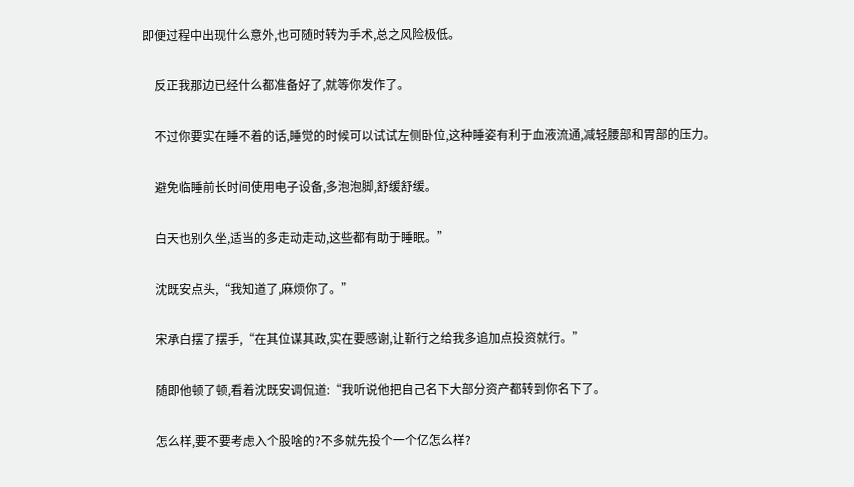即便过程中出现什么意外,也可随时转为手术,总之风险极低。

    反正我那边已经什么都准备好了,就等你发作了。

    不过你要实在睡不着的话,睡觉的时候可以试试左侧卧位,这种睡姿有利于血液流通,减轻腰部和胃部的压力。

    避免临睡前长时间使用电子设备,多泡泡脚,舒缓舒缓。

    白天也别久坐,适当的多走动走动,这些都有助于睡眠。”

    沈既安点头,“我知道了,麻烦你了。”

    宋承白摆了摆手,“在其位谋其政,实在要感谢,让靳行之给我多追加点投资就行。”

    随即他顿了顿,看着沈既安调侃道:“我听说他把自己名下大部分资产都转到你名下了。

    怎么样,要不要考虑入个股啥的?不多就先投个一个亿怎么样?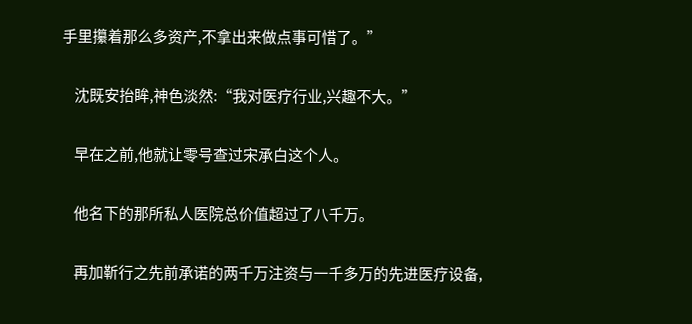手里攥着那么多资产,不拿出来做点事可惜了。”

    沈既安抬眸,神色淡然:“我对医疗行业,兴趣不大。”

    早在之前,他就让零号查过宋承白这个人。

    他名下的那所私人医院总价值超过了八千万。

    再加靳行之先前承诺的两千万注资与一千多万的先进医疗设备,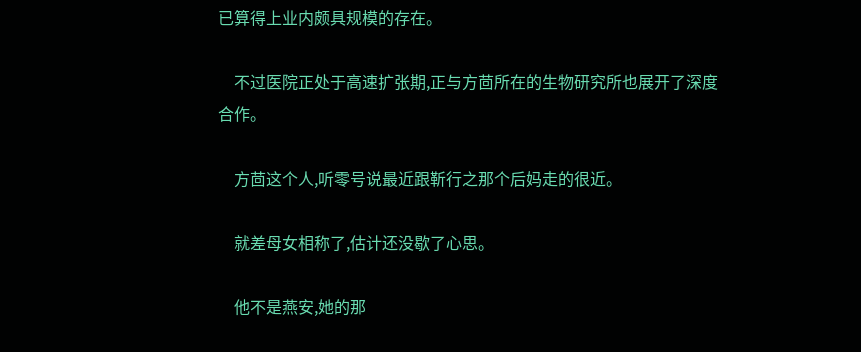已算得上业内颇具规模的存在。

    不过医院正处于高速扩张期,正与方茴所在的生物研究所也展开了深度合作。

    方茴这个人,听零号说最近跟靳行之那个后妈走的很近。

    就差母女相称了,估计还没歇了心思。

    他不是燕安,她的那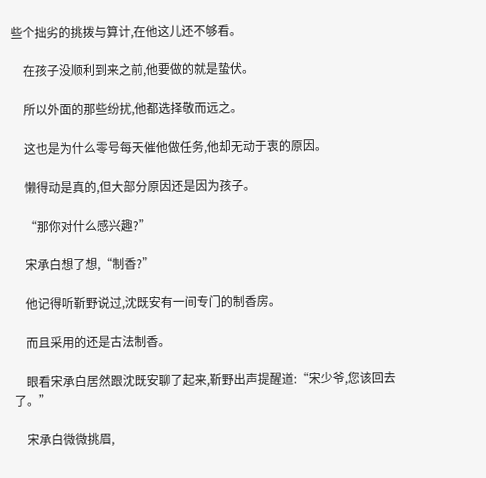些个拙劣的挑拨与算计,在他这儿还不够看。

    在孩子没顺利到来之前,他要做的就是蛰伏。

    所以外面的那些纷扰,他都选择敬而远之。

    这也是为什么零号每天催他做任务,他却无动于衷的原因。

    懒得动是真的,但大部分原因还是因为孩子。

    “那你对什么感兴趣?”

    宋承白想了想,“制香?”

    他记得听靳野说过,沈既安有一间专门的制香房。

    而且采用的还是古法制香。

    眼看宋承白居然跟沈既安聊了起来,靳野出声提醒道:“宋少爷,您该回去了。”

    宋承白微微挑眉,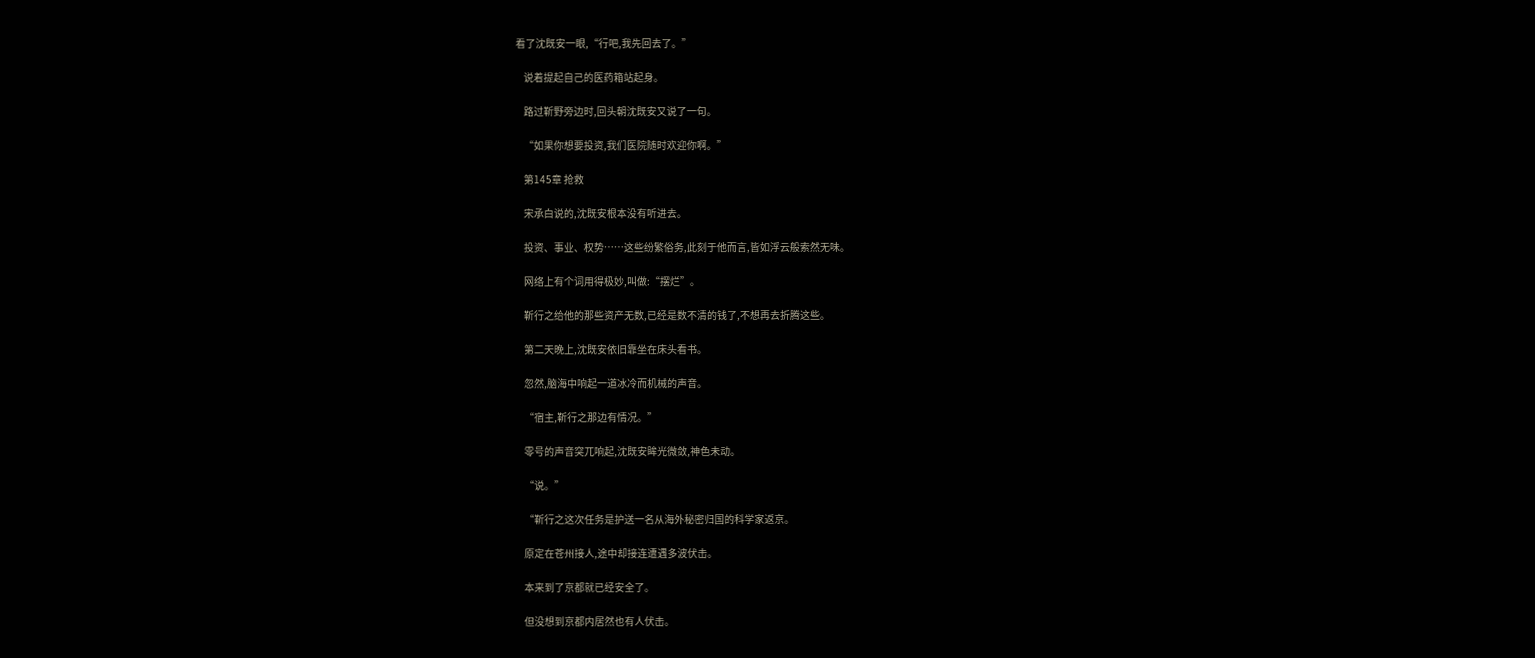看了沈既安一眼,“行吧,我先回去了。”

    说着提起自己的医药箱站起身。

    路过靳野旁边时,回头朝沈既安又说了一句。

    “如果你想要投资,我们医院随时欢迎你啊。”

    第145章 抢救

    宋承白说的,沈既安根本没有听进去。

    投资、事业、权势……这些纷繁俗务,此刻于他而言,皆如浮云般索然无味。

    网络上有个词用得极妙,叫做:“摆烂”。

    靳行之给他的那些资产无数,已经是数不清的钱了,不想再去折腾这些。

    第二天晚上,沈既安依旧靠坐在床头看书。

    忽然,脑海中响起一道冰冷而机械的声音。

    “宿主,靳行之那边有情况。”

    零号的声音突兀响起,沈既安眸光微敛,神色未动。

    “说。”

    “靳行之这次任务是护送一名从海外秘密归国的科学家返京。

    原定在苍州接人,途中却接连遭遇多波伏击。

    本来到了京都就已经安全了。

    但没想到京都内居然也有人伏击。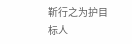靳行之为护目标人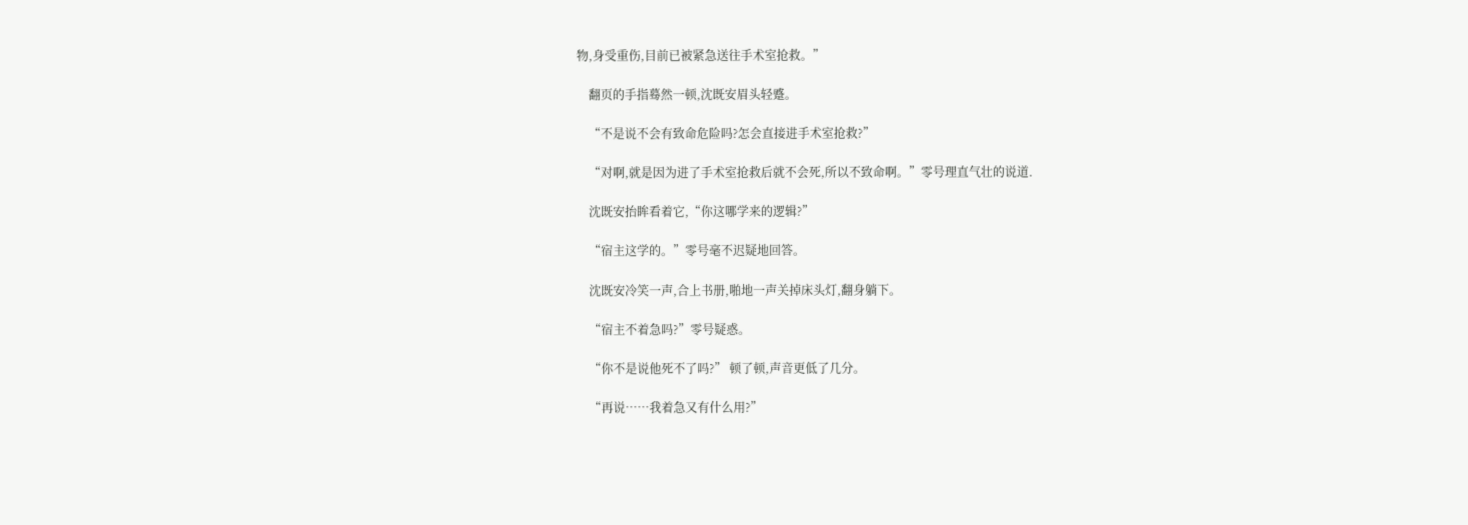物,身受重伤,目前已被紧急送往手术室抢救。”

    翻页的手指蓦然一顿,沈既安眉头轻蹙。

    “不是说不会有致命危险吗?怎会直接进手术室抢救?”

    “对啊,就是因为进了手术室抢救后就不会死,所以不致命啊。”零号理直气壮的说道.

    沈既安抬眸看着它,“你这哪学来的逻辑?”

    “宿主这学的。”零号毫不迟疑地回答。

    沈既安冷笑一声,合上书册,啪地一声关掉床头灯,翻身躺下。

    “宿主不着急吗?”零号疑惑。

    “你不是说他死不了吗?” 顿了顿,声音更低了几分。

    “再说……我着急又有什么用?”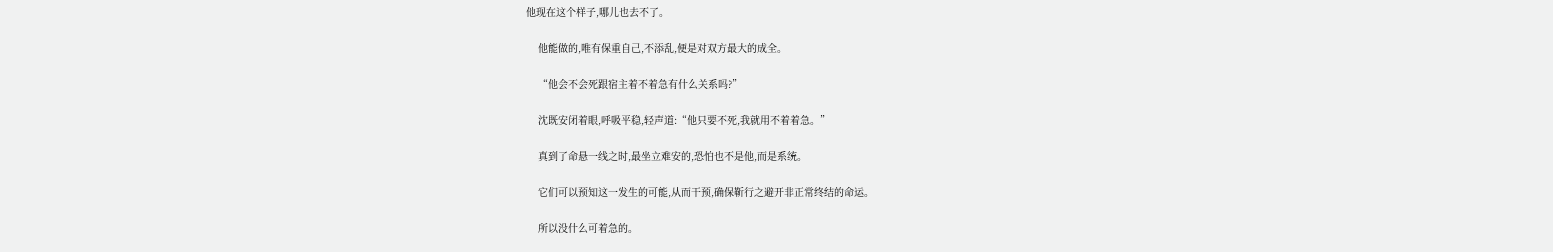他现在这个样子,哪儿也去不了。

    他能做的,唯有保重自己,不添乱,便是对双方最大的成全。

    “他会不会死跟宿主着不着急有什么关系吗?”

    沈既安闭着眼,呼吸平稳,轻声道:“他只要不死,我就用不着着急。”

    真到了命悬一线之时,最坐立难安的,恐怕也不是他,而是系统。

    它们可以预知这一发生的可能,从而干预,确保靳行之避开非正常终结的命运。

    所以没什么可着急的。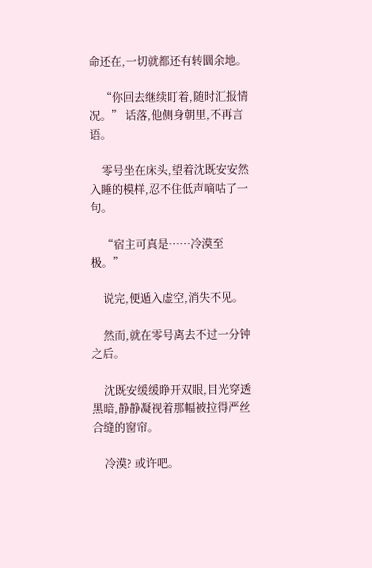命还在,一切就都还有转圜余地。

    “你回去继续盯着,随时汇报情况。” 话落,他侧身朝里,不再言语。

    零号坐在床头,望着沈既安安然入睡的模样,忍不住低声嘀咕了一句。

    “宿主可真是……冷漠至极。”

    说完,便遁入虚空,消失不见。

    然而,就在零号离去不过一分钟之后。

    沈既安缓缓睁开双眼,目光穿透黑暗,静静凝视着那幅被拉得严丝合缝的窗帘。

    冷漠? 或许吧。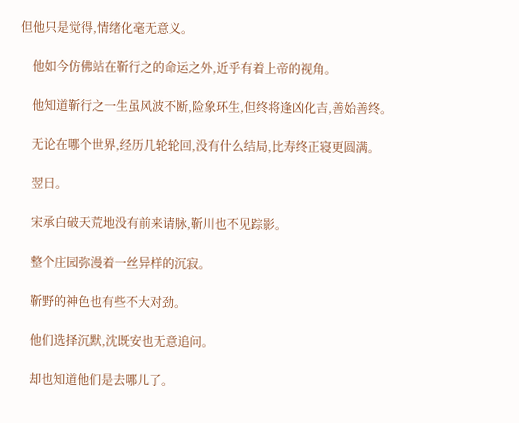但他只是觉得,情绪化毫无意义。

    他如今仿佛站在靳行之的命运之外,近乎有着上帝的视角。

    他知道靳行之一生虽风波不断,险象环生,但终将逢凶化吉,善始善终。

    无论在哪个世界,经历几轮轮回,没有什么结局,比寿终正寝更圆满。

    翌日。

    宋承白破天荒地没有前来请脉,靳川也不见踪影。

    整个庄园弥漫着一丝异样的沉寂。

    靳野的神色也有些不大对劲。

    他们选择沉默,沈既安也无意追问。

    却也知道他们是去哪儿了。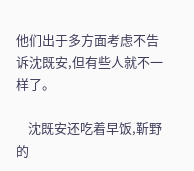他们出于多方面考虑不告诉沈既安,但有些人就不一样了。

    沈既安还吃着早饭,靳野的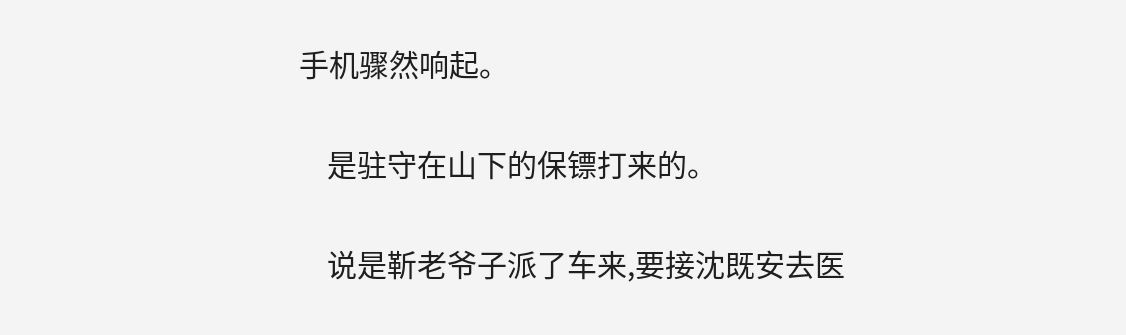手机骤然响起。

    是驻守在山下的保镖打来的。

    说是靳老爷子派了车来,要接沈既安去医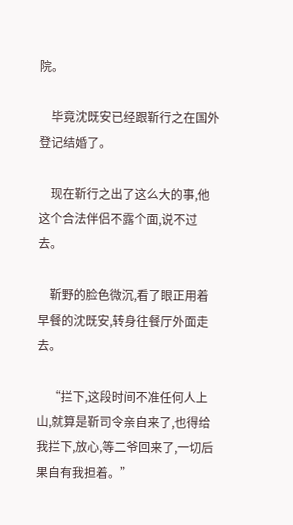院。

    毕竟沈既安已经跟靳行之在国外登记结婚了。

    现在靳行之出了这么大的事,他这个合法伴侣不露个面,说不过去。

    靳野的脸色微沉,看了眼正用着早餐的沈既安,转身往餐厅外面走去。

    “拦下,这段时间不准任何人上山,就算是靳司令亲自来了,也得给我拦下,放心,等二爷回来了,一切后果自有我担着。”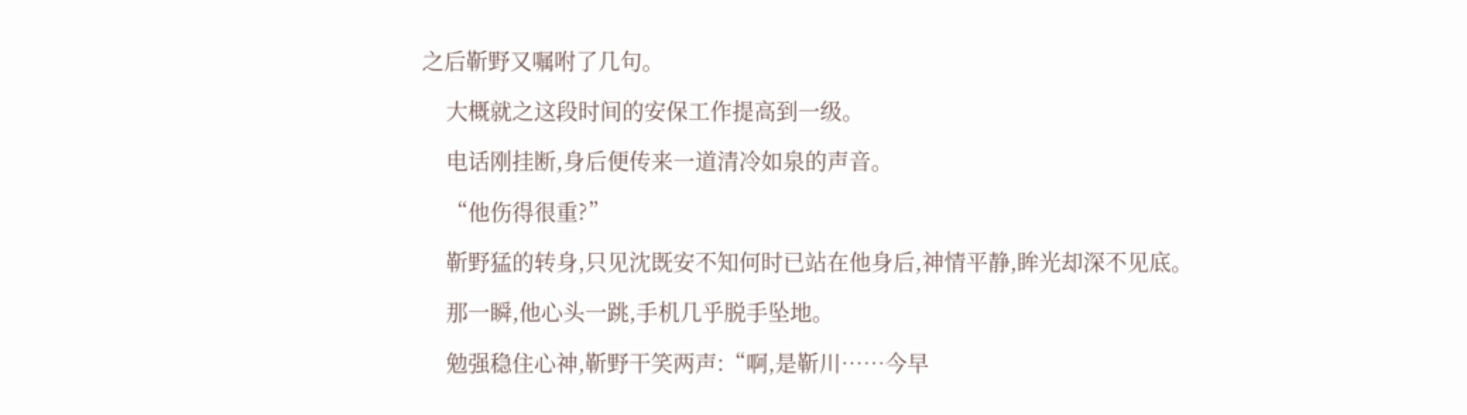之后靳野又嘱咐了几句。

    大概就之这段时间的安保工作提高到一级。

    电话刚挂断,身后便传来一道清冷如泉的声音。

    “他伤得很重?”

    靳野猛的转身,只见沈既安不知何时已站在他身后,神情平静,眸光却深不见底。

    那一瞬,他心头一跳,手机几乎脱手坠地。

    勉强稳住心神,靳野干笑两声:“啊,是靳川……今早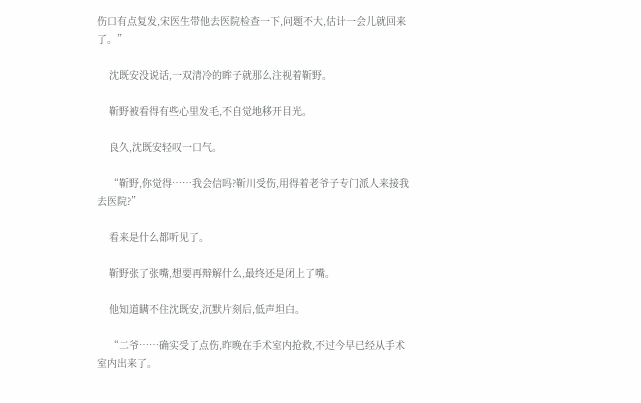伤口有点复发,宋医生带他去医院检查一下,问题不大,估计一会儿就回来了。”

    沈既安没说话,一双清冷的眸子就那么注视着靳野。

    靳野被看得有些心里发毛,不自觉地移开目光。

    良久,沈既安轻叹一口气。

    “靳野,你觉得……我会信吗?靳川受伤,用得着老爷子专门派人来接我去医院?”

    看来是什么都听见了。

    靳野张了张嘴,想要再辩解什么,最终还是闭上了嘴。

    他知道瞒不住沈既安,沉默片刻后,低声坦白。

    “二爷……确实受了点伤,昨晚在手术室内抢救,不过今早已经从手术室内出来了。